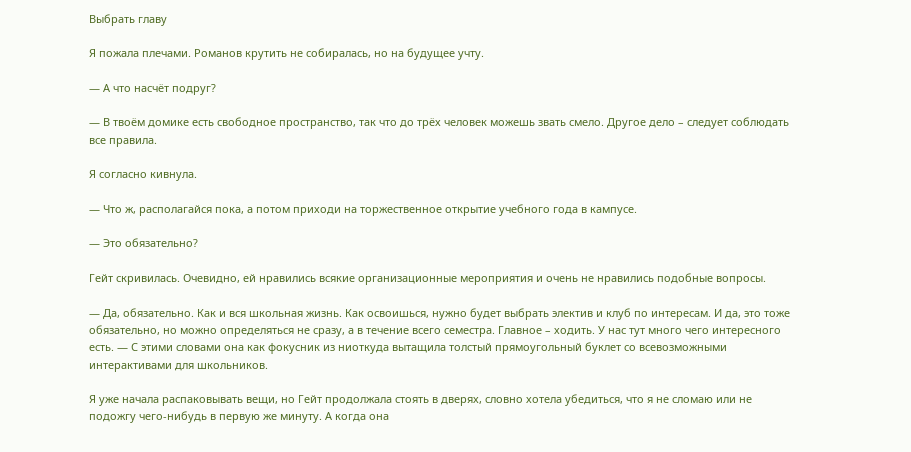Выбрать главу

Я пожала плечами. Романов крутить не собиралась, но на будущее учту.

— А что насчёт подруг?

— В твоём домике есть свободное пространство, так что до трёх человек можешь звать смело. Другое дело – следует соблюдать все правила.

Я согласно кивнула.

— Что ж, располагайся пока, а потом приходи на торжественное открытие учебного года в кампусе.

— Это обязательно?

Гейт скривилась. Очевидно, ей нравились всякие организационные мероприятия и очень не нравились подобные вопросы.

— Да, обязательно. Как и вся школьная жизнь. Как освоишься, нужно будет выбрать электив и клуб по интересам. И да, это тоже обязательно, но можно определяться не сразу, а в течение всего семестра. Главное – ходить. У нас тут много чего интересного есть. — С этими словами она как фокусник из ниоткуда вытащила толстый прямоугольный буклет со всевозможными интерактивами для школьников.

Я уже начала распаковывать вещи, но Гейт продолжала стоять в дверях, словно хотела убедиться, что я не сломаю или не подожгу чего-нибудь в первую же минуту. А когда она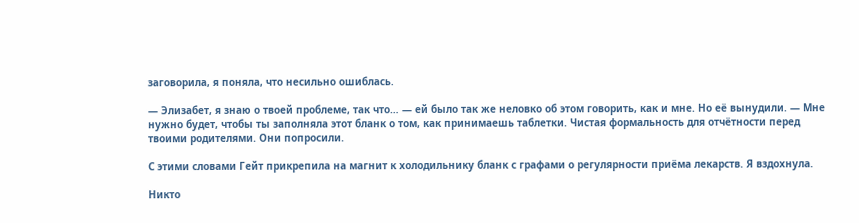заговорила, я поняла, что несильно ошиблась.

— Элизабет, я знаю о твоей проблеме, так что… — ей было так же неловко об этом говорить, как и мне. Но её вынудили. — Мне нужно будет, чтобы ты заполняла этот бланк о том, как принимаешь таблетки. Чистая формальность для отчётности перед твоими родителями. Они попросили.

С этими словами Гейт прикрепила на магнит к холодильнику бланк с графами о регулярности приёма лекарств. Я вздохнула.

Никто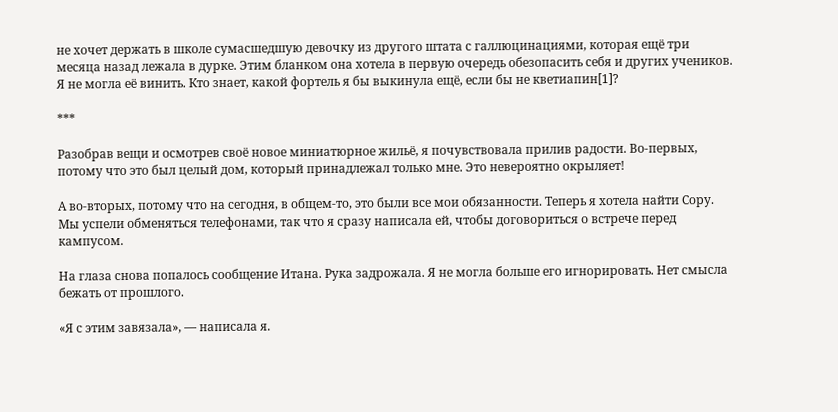не хочет держать в школе сумасшедшую девочку из другого штата с галлюцинациями, которая ещё три месяца назад лежала в дурке. Этим бланком она хотела в первую очередь обезопасить себя и других учеников. Я не могла её винить. Кто знает, какой фортель я бы выкинула ещё, если бы не кветиапин[1]?

***

Разобрав вещи и осмотрев своё новое миниатюрное жильё, я почувствовала прилив радости. Во-первых, потому что это был целый дом, который принадлежал только мне. Это невероятно окрыляет!

А во-вторых, потому что на сегодня, в общем-то, это были все мои обязанности. Теперь я хотела найти Сору. Мы успели обменяться телефонами, так что я сразу написала ей, чтобы договориться о встрече перед кампусом.

На глаза снова попалось сообщение Итана. Рука задрожала. Я не могла больше его игнорировать. Нет смысла бежать от прошлого.

«Я с этим завязала», — написала я.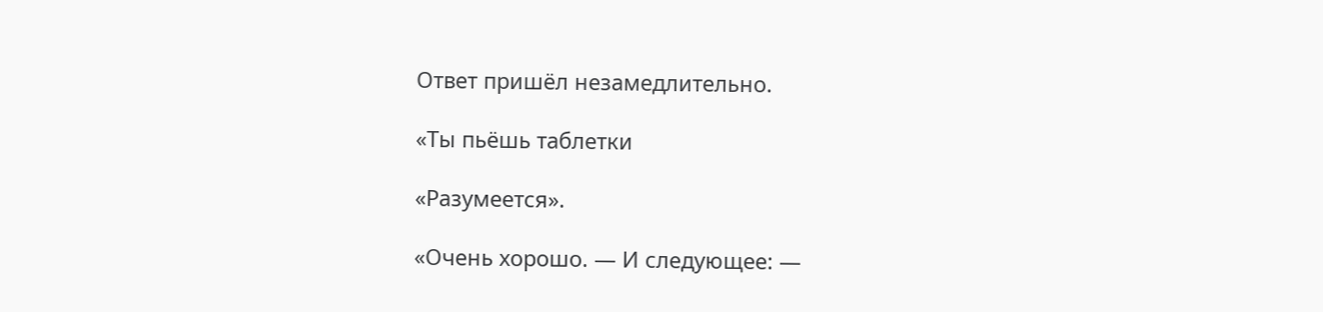Ответ пришёл незамедлительно.

«Ты пьёшь таблетки

«Разумеется».

«Очень хорошо. — И следующее: —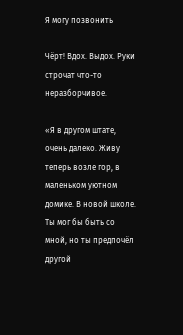Я могу позвонить

Чёрт! Вдох. Выдох. Руки строчат что-то неразборчивое.

«Я в другом штате, очень далеко. Живу теперь возле гор, в маленьком уютном домике. В новой школе. Ты мог бы быть со мной, но ты предпочёл другой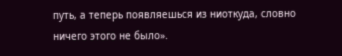путь, а теперь появляешься из ниоткуда, словно ничего этого не было».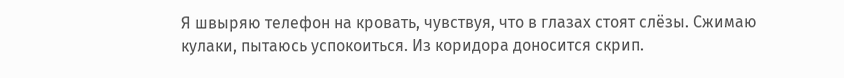Я швыряю телефон на кровать, чувствуя, что в глазах стоят слёзы. Сжимаю кулаки, пытаюсь успокоиться. Из коридора доносится скрип.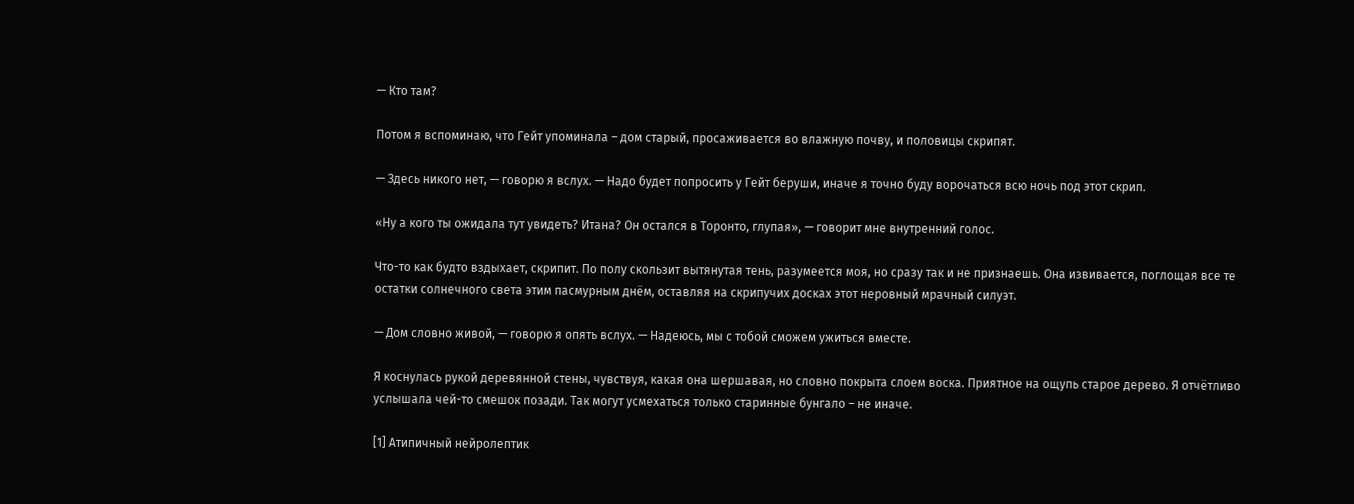— Кто там?

Потом я вспоминаю, что Гейт упоминала – дом старый, просаживается во влажную почву, и половицы скрипят.

— Здесь никого нет, — говорю я вслух. — Надо будет попросить у Гейт беруши, иначе я точно буду ворочаться всю ночь под этот скрип.

«Ну а кого ты ожидала тут увидеть? Итана? Он остался в Торонто, глупая», — говорит мне внутренний голос.

Что-то как будто вздыхает, скрипит. По полу скользит вытянутая тень, разумеется моя, но сразу так и не признаешь. Она извивается, поглощая все те остатки солнечного света этим пасмурным днём, оставляя на скрипучих досках этот неровный мрачный силуэт.

— Дом словно живой, — говорю я опять вслух. — Надеюсь, мы с тобой сможем ужиться вместе.

Я коснулась рукой деревянной стены, чувствуя, какая она шершавая, но словно покрыта слоем воска. Приятное на ощупь старое дерево. Я отчётливо услышала чей-то смешок позади. Так могут усмехаться только старинные бунгало – не иначе.

[1] Атипичный нейролептик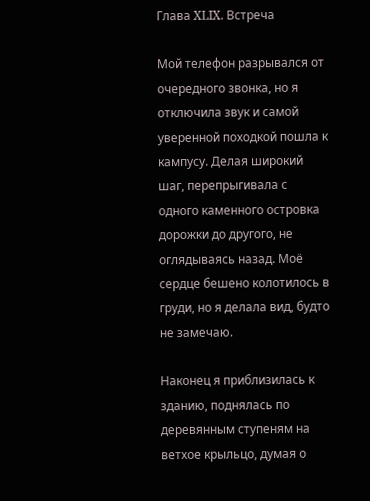Глава XLIX. Встреча

Мой телефон разрывался от очередного звонка, но я отключила звук и самой уверенной походкой пошла к кампусу. Делая широкий шаг, перепрыгивала с одного каменного островка дорожки до другого, не оглядываясь назад. Моё сердце бешено колотилось в груди, но я делала вид, будто не замечаю.

Наконец я приблизилась к зданию, поднялась по деревянным ступеням на ветхое крыльцо, думая о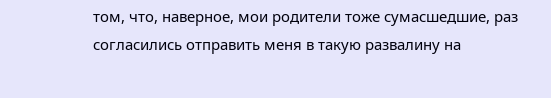том, что, наверное, мои родители тоже сумасшедшие, раз согласились отправить меня в такую развалину на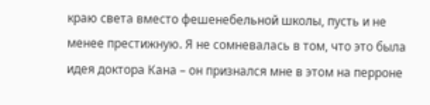краю света вместо фешенебельной школы, пусть и не менее престижную. Я не сомневалась в том, что это была идея доктора Кана – он признался мне в этом на перроне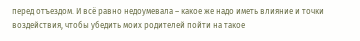перед отъездом. И всё равно недоумевала – какое же надо иметь влияние и точки воздействия, чтобы убедить моих родителей пойти на такое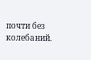почти без колебаний.